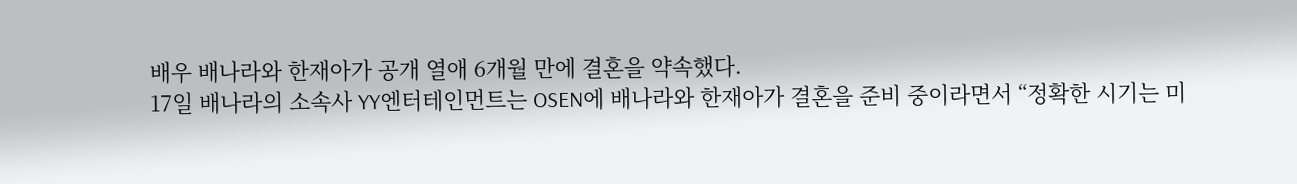배우 배나라와 한재아가 공개 열애 6개월 만에 결혼을 약속했다.
17일 배나라의 소속사 YY엔터테인먼트는 OSEN에 배나라와 한재아가 결혼을 준비 중이라면서 “정확한 시기는 미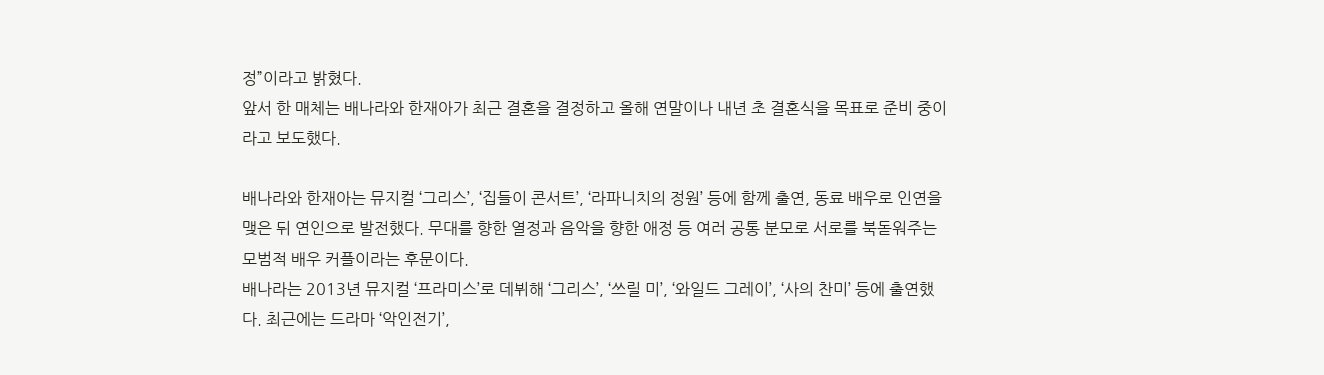정”이라고 밝혔다.
앞서 한 매체는 배나라와 한재아가 최근 결혼을 결정하고 올해 연말이나 내년 초 결혼식을 목표로 준비 중이라고 보도했다.

배나라와 한재아는 뮤지컬 ‘그리스’, ‘집들이 콘서트’, ‘라파니치의 정원’ 등에 함께 출연, 동료 배우로 인연을 맺은 뒤 연인으로 발전했다. 무대를 향한 열정과 음악을 향한 애정 등 여러 공통 분모로 서로를 북돋워주는 모범적 배우 커플이라는 후문이다.
배나라는 2013년 뮤지컬 ‘프라미스’로 데뷔해 ‘그리스’, ‘쓰릴 미’, ‘와일드 그레이’, ‘사의 찬미’ 등에 출연했다. 최근에는 드라마 ‘악인전기’,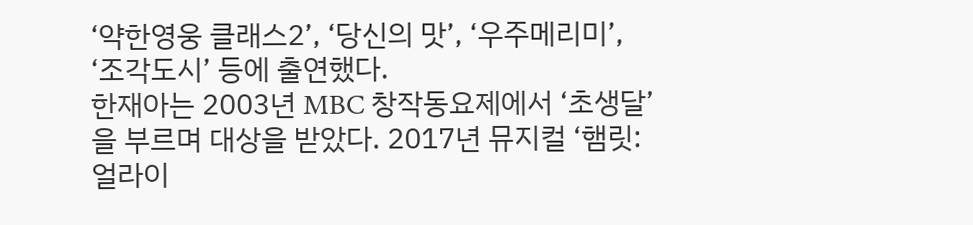‘약한영웅 클래스2’, ‘당신의 맛’, ‘우주메리미’, ‘조각도시’ 등에 출연했다.
한재아는 2003년 MBC 창작동요제에서 ‘초생달’을 부르며 대상을 받았다. 2017년 뮤지컬 ‘햄릿:얼라이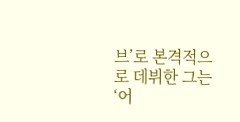브’로 본격적으로 데뷔한 그는 ‘어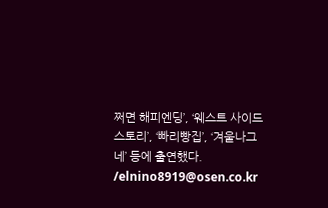쩌면 해피엔딩’, ‘웨스트 사이드 스토리’, ‘빠리빵집’, ‘겨울나그네’ 등에 출연했다. /elnino8919@osen.co.kr